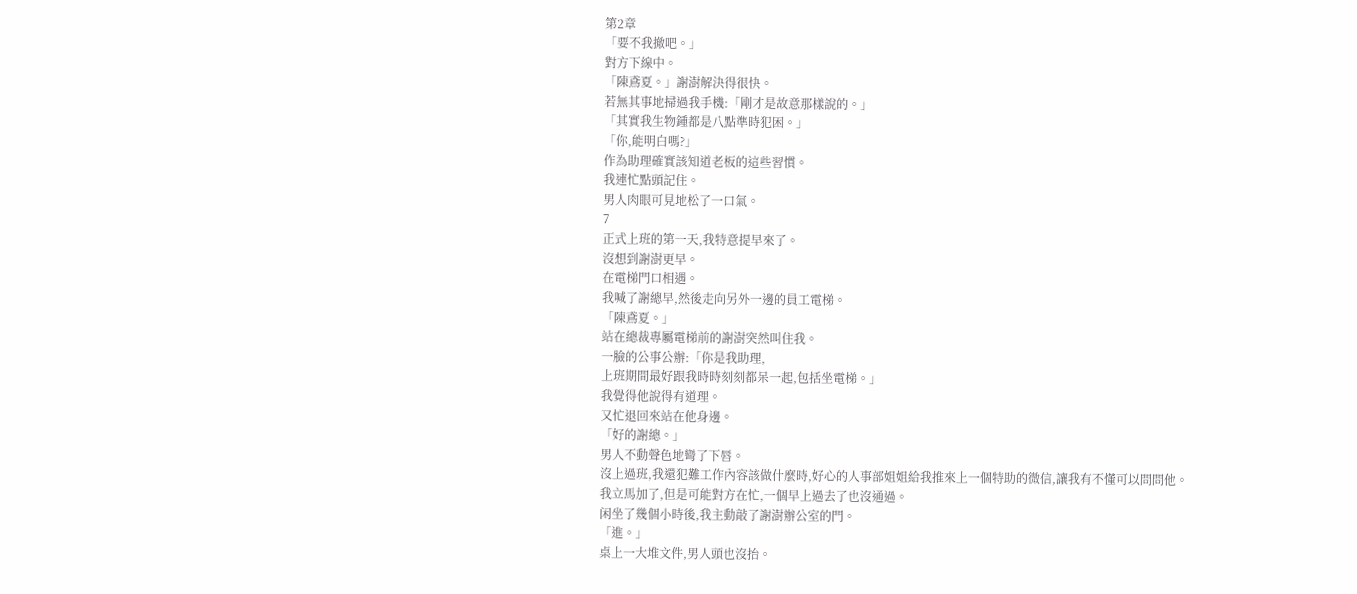第2章
「要不我撤吧。」
對方下線中。
「陳鳶夏。」謝澍解決得很快。
若無其事地掃過我手機:「剛才是故意那樣說的。」
「其實我生物鍾都是八點準時犯困。」
「你,能明白嗎?」
作為助理確實該知道老板的這些習慣。
我連忙點頭記住。
男人肉眼可見地松了一口氣。
7
正式上班的第一天,我特意提早來了。
沒想到謝澍更早。
在電梯門口相遇。
我喊了謝總早,然後走向另外一邊的員工電梯。
「陳鳶夏。」
站在總裁專屬電梯前的謝澍突然叫住我。
一臉的公事公辦:「你是我助理,
上班期間最好跟我時時刻刻都呆一起,包括坐電梯。」
我覺得他說得有道理。
又忙退回來站在他身邊。
「好的謝總。」
男人不動聲色地彎了下唇。
沒上過班,我還犯難工作內容該做什麼時,好心的人事部姐姐給我推來上一個特助的微信,讓我有不懂可以問問他。
我立馬加了,但是可能對方在忙,一個早上過去了也沒通過。
闲坐了幾個小時後,我主動敲了謝澍辦公室的門。
「進。」
桌上一大堆文件,男人頭也沒抬。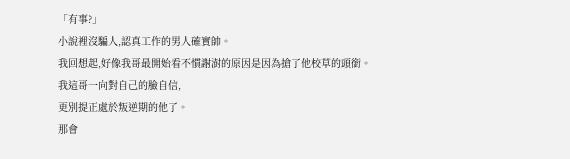「有事?」
小說裡沒騙人,認真工作的男人確實帥。
我回想起,好像我哥最開始看不慣謝澍的原因是因為搶了他校草的頭銜。
我這哥一向對自己的臉自信,
更別提正處於叛逆期的他了。
那會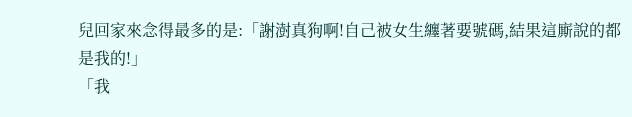兒回家來念得最多的是:「謝澍真狗啊!自己被女生纏著要號碼,結果這廝說的都是我的!」
「我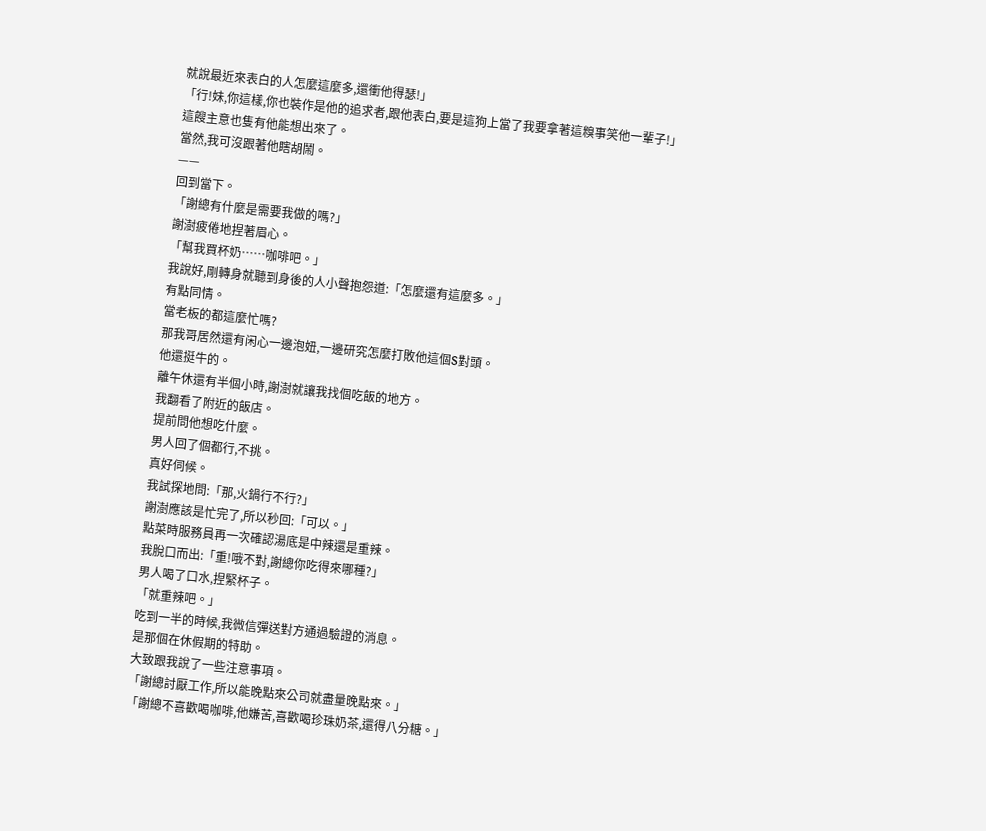就說最近來表白的人怎麼這麼多,還衝他得瑟!」
「行!妹,你這樣,你也裝作是他的追求者,跟他表白,要是這狗上當了我要拿著這糗事笑他一輩子!」
這餿主意也隻有他能想出來了。
當然,我可沒跟著他瞎胡鬧。
——
回到當下。
「謝總有什麼是需要我做的嗎?」
謝澍疲倦地捏著眉心。
「幫我買杯奶……咖啡吧。」
我說好,剛轉身就聽到身後的人小聲抱怨道:「怎麼還有這麼多。」
有點同情。
當老板的都這麼忙嗎?
那我哥居然還有闲心一邊泡妞,一邊研究怎麼打敗他這個S對頭。
他還挺牛的。
離午休還有半個小時,謝澍就讓我找個吃飯的地方。
我翻看了附近的飯店。
提前問他想吃什麼。
男人回了個都行,不挑。
真好伺候。
我試探地問:「那,火鍋行不行?」
謝澍應該是忙完了,所以秒回:「可以。」
點菜時服務員再一次確認湯底是中辣還是重辣。
我脫口而出:「重!哦不對,謝總你吃得來哪種?」
男人喝了口水,捏緊杯子。
「就重辣吧。」
吃到一半的時候,我微信彈送對方通過驗證的消息。
是那個在休假期的特助。
大致跟我說了一些注意事項。
「謝總討厭工作,所以能晚點來公司就盡量晚點來。」
「謝總不喜歡喝咖啡,他嫌苦,喜歡喝珍珠奶茶,還得八分糖。」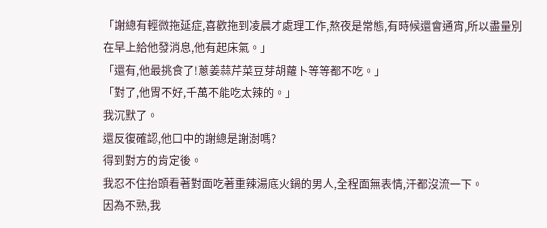「謝總有輕微拖延症,喜歡拖到凌晨才處理工作,熬夜是常態,有時候還會通宵,所以盡量別在早上給他發消息,他有起床氣。」
「還有,他最挑食了!蔥姜蒜芹菜豆芽胡蘿卜等等都不吃。」
「對了,他胃不好,千萬不能吃太辣的。」
我沉默了。
還反復確認,他口中的謝總是謝澍嗎?
得到對方的肯定後。
我忍不住抬頭看著對面吃著重辣湯底火鍋的男人,全程面無表情,汗都沒流一下。
因為不熟,我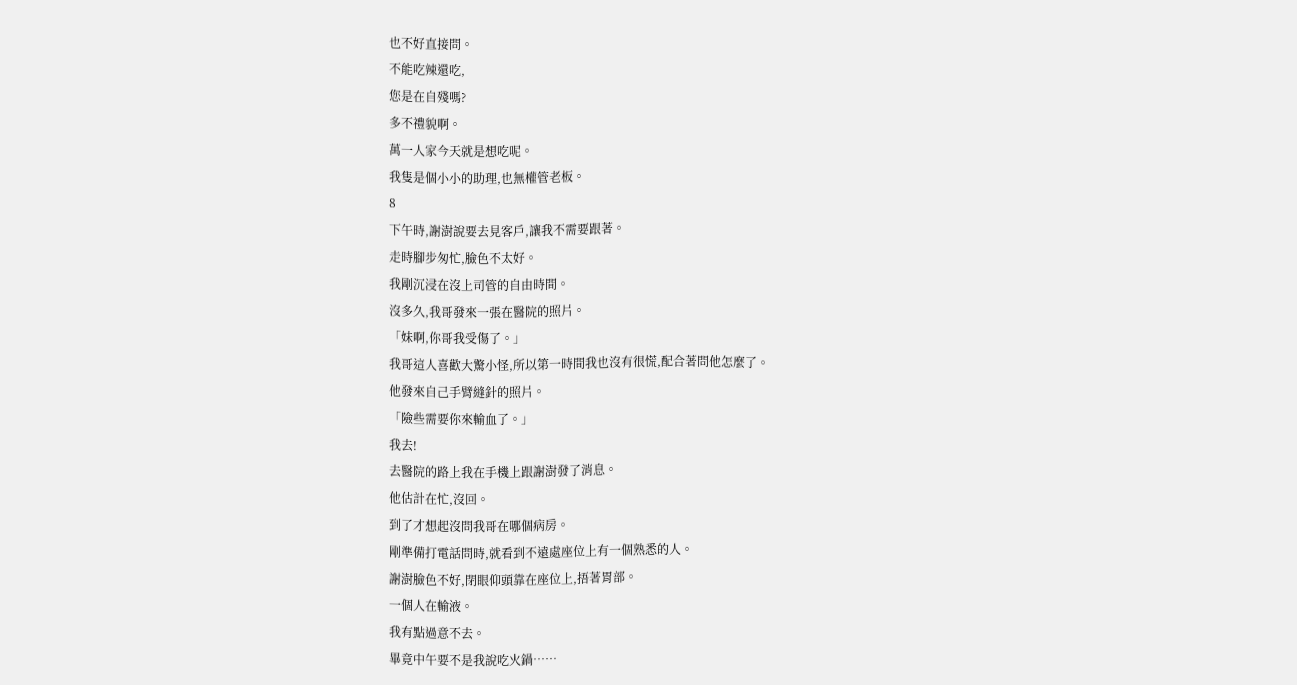也不好直接問。
不能吃辣還吃,
您是在自殘嗎?
多不禮貌啊。
萬一人家今天就是想吃呢。
我隻是個小小的助理,也無權管老板。
8
下午時,謝澍說要去見客戶,讓我不需要跟著。
走時腳步匆忙,臉色不太好。
我剛沉浸在沒上司管的自由時間。
沒多久,我哥發來一張在醫院的照片。
「妹啊,你哥我受傷了。」
我哥這人喜歡大驚小怪,所以第一時間我也沒有很慌,配合著問他怎麼了。
他發來自己手臂縫針的照片。
「險些需要你來輸血了。」
我去!
去醫院的路上我在手機上跟謝澍發了消息。
他估計在忙,沒回。
到了才想起沒問我哥在哪個病房。
剛準備打電話問時,就看到不遠處座位上有一個熟悉的人。
謝澍臉色不好,閉眼仰頭靠在座位上,捂著胃部。
一個人在輸液。
我有點過意不去。
畢竟中午要不是我說吃火鍋……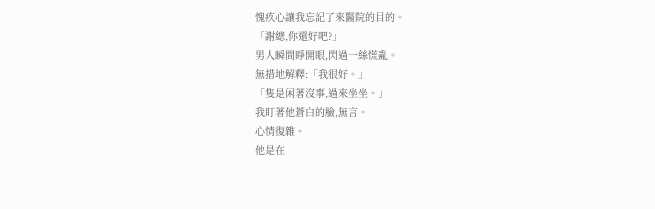愧疚心讓我忘記了來醫院的目的。
「謝總,你還好吧?」
男人瞬間睜開眼,閃過一絲慌亂。
無措地解釋:「我很好。」
「隻是闲著沒事,過來坐坐。」
我盯著他蒼白的臉,無言。
心情復雜。
他是在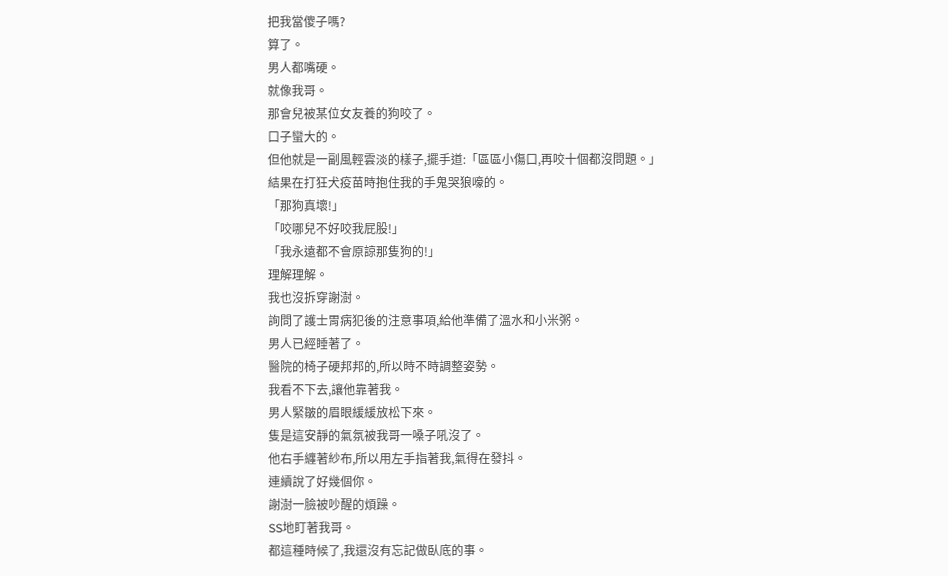把我當傻子嗎?
算了。
男人都嘴硬。
就像我哥。
那會兒被某位女友養的狗咬了。
口子蠻大的。
但他就是一副風輕雲淡的樣子,擺手道:「區區小傷口,再咬十個都沒問題。」
結果在打狂犬疫苗時抱住我的手鬼哭狼嚎的。
「那狗真壞!」
「咬哪兒不好咬我屁股!」
「我永遠都不會原諒那隻狗的!」
理解理解。
我也沒拆穿謝澍。
詢問了護士胃病犯後的注意事項,給他準備了溫水和小米粥。
男人已經睡著了。
醫院的椅子硬邦邦的,所以時不時調整姿勢。
我看不下去,讓他靠著我。
男人緊皺的眉眼緩緩放松下來。
隻是這安靜的氣氛被我哥一嗓子吼沒了。
他右手纏著紗布,所以用左手指著我,氣得在發抖。
連續說了好幾個你。
謝澍一臉被吵醒的煩躁。
SS地盯著我哥。
都這種時候了,我還沒有忘記做臥底的事。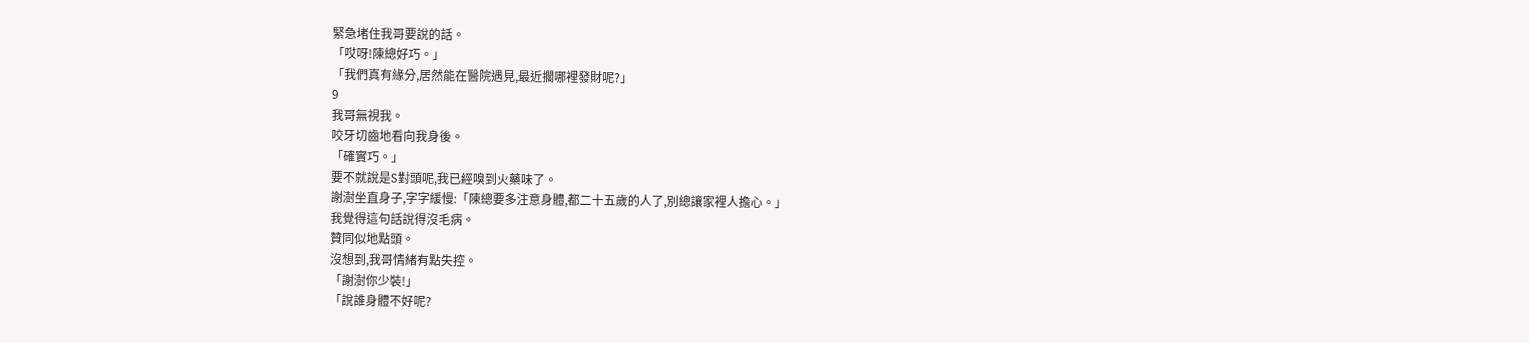緊急堵住我哥要說的話。
「哎呀!陳總好巧。」
「我們真有緣分,居然能在醫院遇見,最近擱哪裡發財呢?」
9
我哥無視我。
咬牙切齒地看向我身後。
「確實巧。」
要不就說是S對頭呢,我已經嗅到火藥味了。
謝澍坐直身子,字字緩慢:「陳總要多注意身體,都二十五歲的人了,別總讓家裡人擔心。」
我覺得這句話說得沒毛病。
贊同似地點頭。
沒想到,我哥情緒有點失控。
「謝澍你少裝!」
「說誰身體不好呢?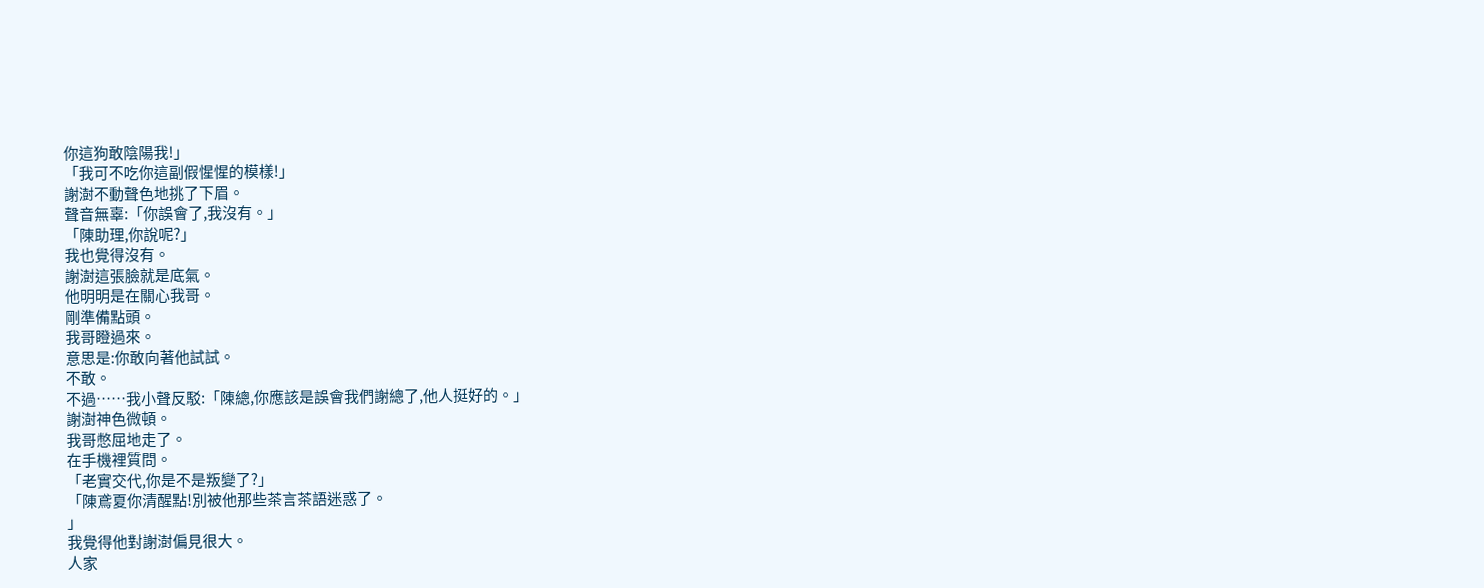你這狗敢陰陽我!」
「我可不吃你這副假惺惺的模樣!」
謝澍不動聲色地挑了下眉。
聲音無辜:「你誤會了,我沒有。」
「陳助理,你說呢?」
我也覺得沒有。
謝澍這張臉就是底氣。
他明明是在關心我哥。
剛準備點頭。
我哥瞪過來。
意思是:你敢向著他試試。
不敢。
不過……我小聲反駁:「陳總,你應該是誤會我們謝總了,他人挺好的。」
謝澍神色微頓。
我哥憋屈地走了。
在手機裡質問。
「老實交代,你是不是叛變了?」
「陳鳶夏你清醒點!別被他那些茶言茶語迷惑了。
」
我覺得他對謝澍偏見很大。
人家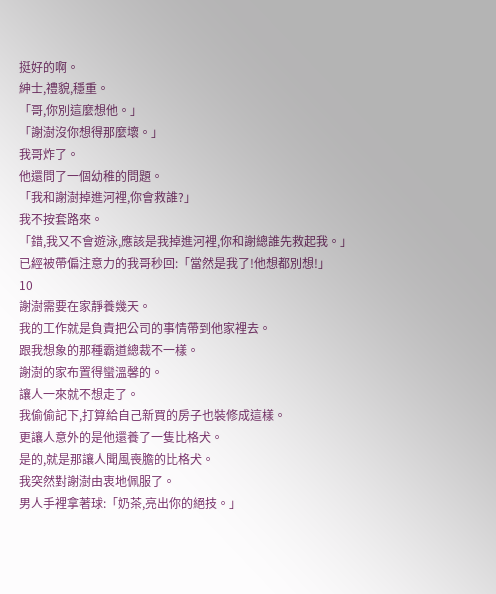挺好的啊。
紳士,禮貌,穩重。
「哥,你別這麼想他。」
「謝澍沒你想得那麼壞。」
我哥炸了。
他還問了一個幼稚的問題。
「我和謝澍掉進河裡,你會救誰?」
我不按套路來。
「錯,我又不會遊泳,應該是我掉進河裡,你和謝總誰先救起我。」
已經被帶偏注意力的我哥秒回:「當然是我了!他想都別想!」
10
謝澍需要在家靜養幾天。
我的工作就是負責把公司的事情帶到他家裡去。
跟我想象的那種霸道總裁不一樣。
謝澍的家布置得蠻溫馨的。
讓人一來就不想走了。
我偷偷記下,打算給自己新買的房子也裝修成這樣。
更讓人意外的是他還養了一隻比格犬。
是的,就是那讓人聞風喪膽的比格犬。
我突然對謝澍由衷地佩服了。
男人手裡拿著球:「奶茶,亮出你的絕技。」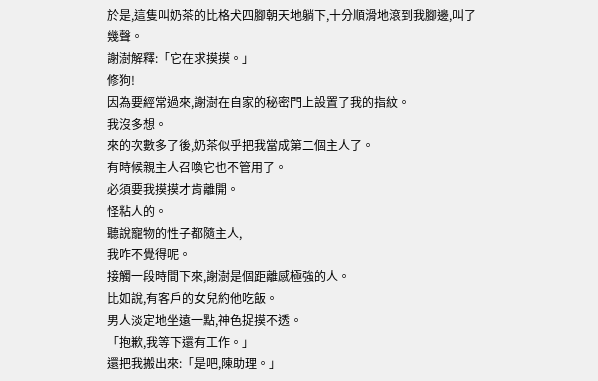於是,這隻叫奶茶的比格犬四腳朝天地躺下,十分順滑地滾到我腳邊,叫了幾聲。
謝澍解釋:「它在求摸摸。」
修狗!
因為要經常過來,謝澍在自家的秘密門上設置了我的指紋。
我沒多想。
來的次數多了後,奶茶似乎把我當成第二個主人了。
有時候親主人召喚它也不管用了。
必須要我摸摸才肯離開。
怪粘人的。
聽說寵物的性子都隨主人,
我咋不覺得呢。
接觸一段時間下來,謝澍是個距離感極強的人。
比如說,有客戶的女兒約他吃飯。
男人淡定地坐遠一點,神色捉摸不透。
「抱歉,我等下還有工作。」
還把我搬出來:「是吧,陳助理。」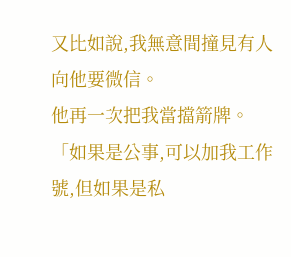又比如說,我無意間撞見有人向他要微信。
他再一次把我當擋箭牌。
「如果是公事,可以加我工作號,但如果是私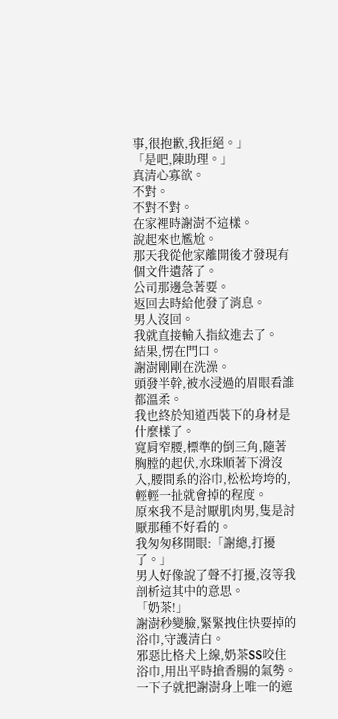事,很抱歉,我拒絕。」
「是吧,陳助理。」
真清心寡欲。
不對。
不對不對。
在家裡時謝澍不這樣。
說起來也尷尬。
那天我從他家離開後才發現有個文件遺落了。
公司那邊急著要。
返回去時給他發了消息。
男人沒回。
我就直接輸入指紋進去了。
結果,愣在門口。
謝澍剛剛在洗澡。
頭發半幹,被水浸過的眉眼看誰都溫柔。
我也終於知道西裝下的身材是什麼樣了。
寬肩窄腰,標準的倒三角,隨著胸膛的起伏,水珠順著下滑沒入,腰間系的浴巾,松松垮垮的,輕輕一扯就會掉的程度。
原來我不是討厭肌肉男,隻是討厭那種不好看的。
我匆匆移開眼:「謝總,打擾了。」
男人好像說了聲不打擾,沒等我剖析這其中的意思。
「奶茶!」
謝澍秒變臉,緊緊拽住快要掉的浴巾,守護清白。
邪惡比格犬上線,奶茶SS咬住浴巾,用出平時搶香腸的氣勢。
一下子就把謝澍身上唯一的遮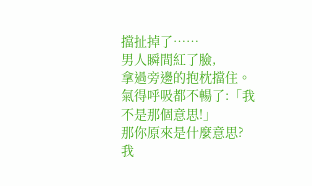擋扯掉了……
男人瞬間紅了臉,
拿過旁邊的抱枕擋住。
氣得呼吸都不暢了:「我不是那個意思!」
那你原來是什麼意思?
我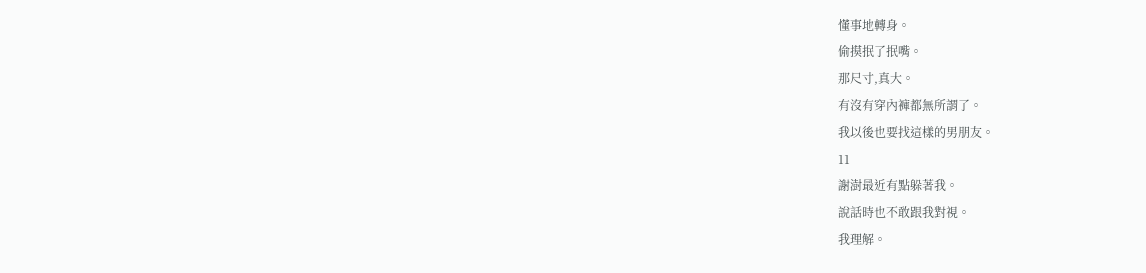懂事地轉身。
偷摸抿了抿嘴。
那尺寸,真大。
有沒有穿內褲都無所謂了。
我以後也要找這樣的男朋友。
11
謝澍最近有點躲著我。
說話時也不敢跟我對視。
我理解。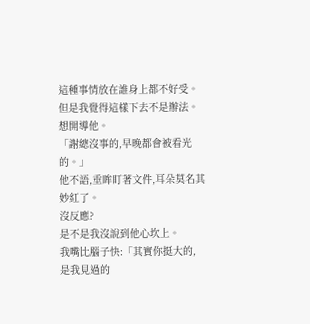這種事情放在誰身上都不好受。
但是我覺得這樣下去不是辦法。
想開導他。
「謝總沒事的,早晚都會被看光的。」
他不語,垂眸盯著文件,耳朵莫名其妙紅了。
沒反應?
是不是我沒說到他心坎上。
我嘴比腦子快:「其實你挺大的,
是我見過的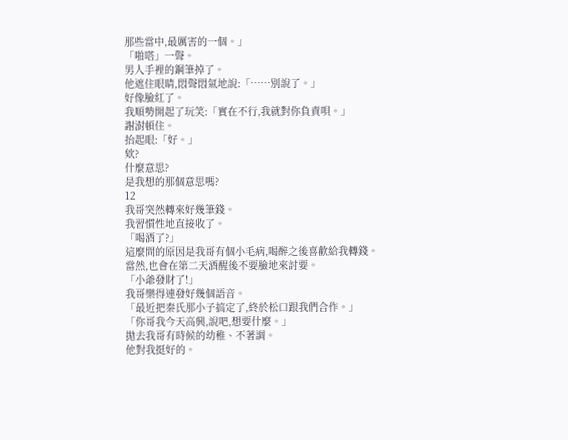那些當中,最厲害的一個。」
「啪嗒」一聲。
男人手裡的鋼筆掉了。
他遮住眼睛,悶聲悶氣地說:「……別說了。」
好像臉紅了。
我順勢開起了玩笑:「實在不行,我就對你負責唄。」
謝澍頓住。
抬起眼:「好。」
欸?
什麼意思?
是我想的那個意思嗎?
12
我哥突然轉來好幾筆錢。
我習慣性地直接收了。
「喝酒了?」
這麼問的原因是我哥有個小毛病,喝醉之後喜歡給我轉錢。
當然,也會在第二天酒醒後不要臉地來討要。
「小爺發財了!」
我哥樂得連發好幾個語音。
「最近把秦氏那小子搞定了,終於松口跟我們合作。」
「你哥我今天高興,說吧,想要什麼。」
拋去我哥有時候的幼稚、不著調。
他對我挺好的。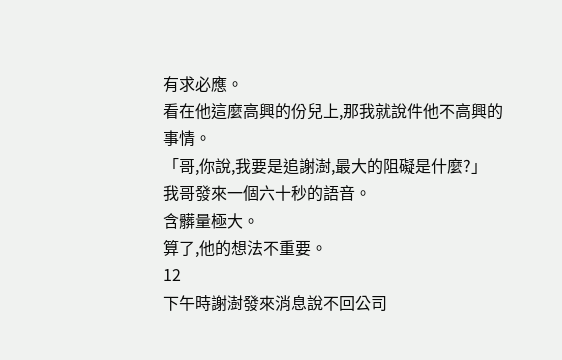有求必應。
看在他這麼高興的份兒上,那我就說件他不高興的事情。
「哥,你說,我要是追謝澍,最大的阻礙是什麼?」
我哥發來一個六十秒的語音。
含髒量極大。
算了,他的想法不重要。
12
下午時謝澍發來消息說不回公司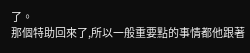了。
那個特助回來了,所以一般重要點的事情都他跟著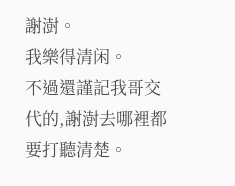謝澍。
我樂得清闲。
不過還謹記我哥交代的,謝澍去哪裡都要打聽清楚。